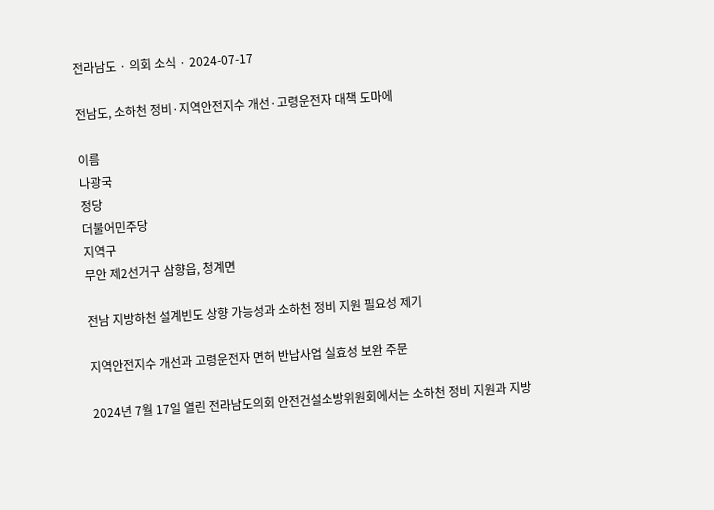전라남도 · 의회 소식 · 2024-07-17

전남도, 소하천 정비·지역안전지수 개선·고령운전자 대책 도마에

이름
나광국
정당
더불어민주당
지역구
무안 제2선거구 삼향읍, 청계면

전남 지방하천 설계빈도 상향 가능성과 소하천 정비 지원 필요성 제기

지역안전지수 개선과 고령운전자 면허 반납사업 실효성 보완 주문

2024년 7월 17일 열린 전라남도의회 안전건설소방위원회에서는 소하천 정비 지원과 지방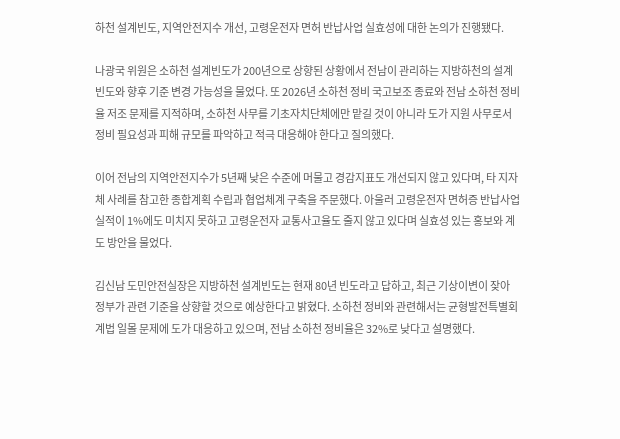하천 설계빈도, 지역안전지수 개선, 고령운전자 면허 반납사업 실효성에 대한 논의가 진행됐다.

나광국 위원은 소하천 설계빈도가 200년으로 상향된 상황에서 전남이 관리하는 지방하천의 설계빈도와 향후 기준 변경 가능성을 물었다. 또 2026년 소하천 정비 국고보조 종료와 전남 소하천 정비율 저조 문제를 지적하며, 소하천 사무를 기초자치단체에만 맡길 것이 아니라 도가 지원 사무로서 정비 필요성과 피해 규모를 파악하고 적극 대응해야 한다고 질의했다.

이어 전남의 지역안전지수가 5년째 낮은 수준에 머물고 경감지표도 개선되지 않고 있다며, 타 지자체 사례를 참고한 종합계획 수립과 협업체계 구축을 주문했다. 아울러 고령운전자 면허증 반납사업 실적이 1%에도 미치지 못하고 고령운전자 교통사고율도 줄지 않고 있다며 실효성 있는 홍보와 계도 방안을 물었다.

김신남 도민안전실장은 지방하천 설계빈도는 현재 80년 빈도라고 답하고, 최근 기상이변이 잦아 정부가 관련 기준을 상향할 것으로 예상한다고 밝혔다. 소하천 정비와 관련해서는 균형발전특별회계법 일몰 문제에 도가 대응하고 있으며, 전남 소하천 정비율은 32%로 낮다고 설명했다.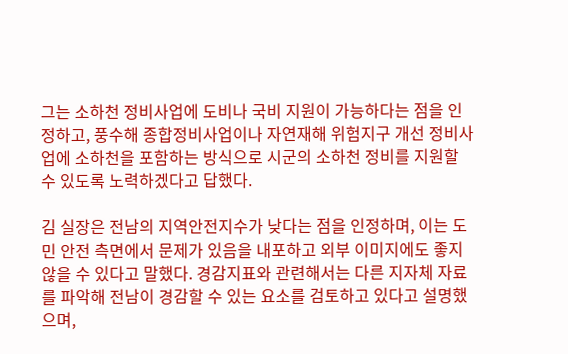그는 소하천 정비사업에 도비나 국비 지원이 가능하다는 점을 인정하고, 풍수해 종합정비사업이나 자연재해 위험지구 개선 정비사업에 소하천을 포함하는 방식으로 시군의 소하천 정비를 지원할 수 있도록 노력하겠다고 답했다.

김 실장은 전남의 지역안전지수가 낮다는 점을 인정하며, 이는 도민 안전 측면에서 문제가 있음을 내포하고 외부 이미지에도 좋지 않을 수 있다고 말했다. 경감지표와 관련해서는 다른 지자체 자료를 파악해 전남이 경감할 수 있는 요소를 검토하고 있다고 설명했으며,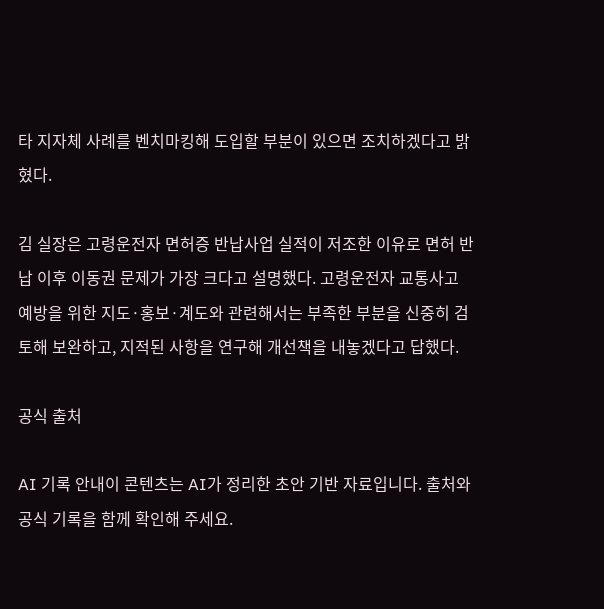타 지자체 사례를 벤치마킹해 도입할 부분이 있으면 조치하겠다고 밝혔다.

김 실장은 고령운전자 면허증 반납사업 실적이 저조한 이유로 면허 반납 이후 이동권 문제가 가장 크다고 설명했다. 고령운전자 교통사고 예방을 위한 지도·홍보·계도와 관련해서는 부족한 부분을 신중히 검토해 보완하고, 지적된 사항을 연구해 개선책을 내놓겠다고 답했다.

공식 출처

AI 기록 안내이 콘텐츠는 AI가 정리한 초안 기반 자료입니다. 출처와 공식 기록을 함께 확인해 주세요.